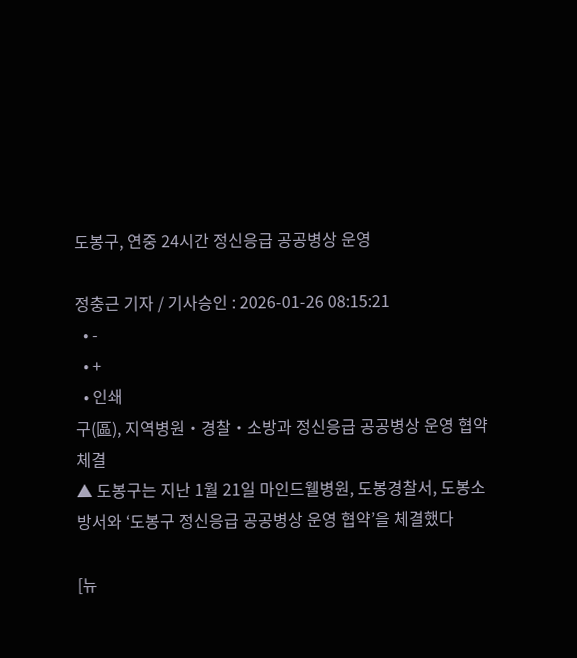도봉구, 연중 24시간 정신응급 공공병상 운영

정충근 기자 / 기사승인 : 2026-01-26 08:15:21
  • -
  • +
  • 인쇄
구(區), 지역병원‧경찰‧소방과 정신응급 공공병상 운영 협약 체결
▲ 도봉구는 지난 1월 21일 마인드웰병원, 도봉경찰서, 도봉소방서와 ‘도봉구 정신응급 공공병상 운영 협약’을 체결했다

[뉴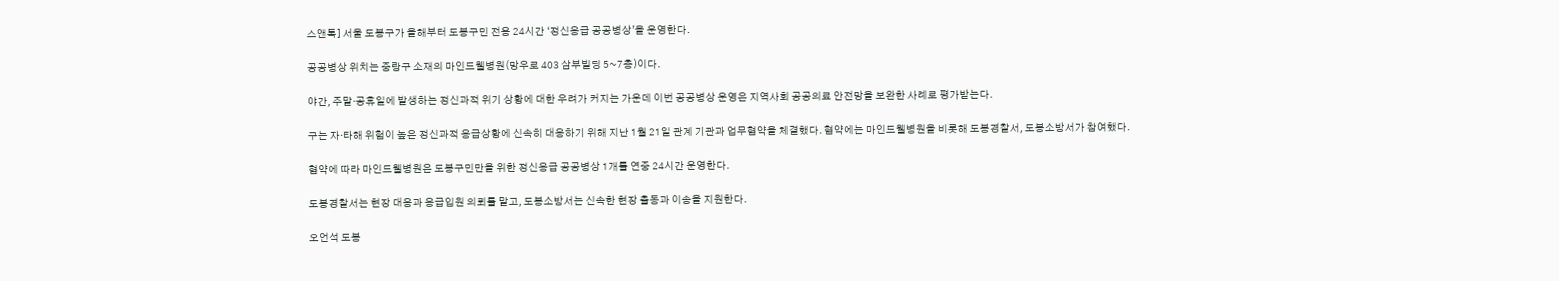스앤톡] 서울 도봉구가 올해부터 도봉구민 전용 24시간 ‘정신응급 공공병상’을 운영한다.

공공병상 위치는 중랑구 소재의 마인드웰병원(망우로 403 삼부빌딩 5~7층)이다.

야간, 주말·공휴일에 발생하는 정신과적 위기 상황에 대한 우려가 커지는 가운데 이번 공공병상 운영은 지역사회 공공의료 안전망을 보완한 사례로 평가받는다.

구는 자‧타해 위험이 높은 정신과적 응급상황에 신속히 대응하기 위해 지난 1월 21일 관계 기관과 업무협약을 체결했다. 협약에는 마인드웰병원을 비롯해 도봉경찰서, 도봉소방서가 참여했다.

협약에 따라 마인드웰병원은 도봉구민만을 위한 정신응급 공공병상 1개를 연중 24시간 운영한다.

도봉경찰서는 현장 대응과 응급입원 의뢰를 맡고, 도봉소방서는 신속한 현장 출동과 이송을 지원한다.

오언석 도봉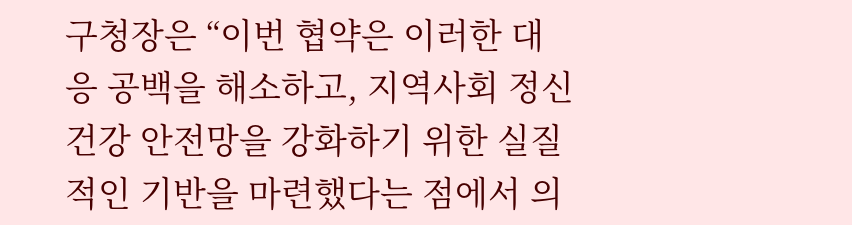구청장은 “이번 협약은 이러한 대응 공백을 해소하고, 지역사회 정신건강 안전망을 강화하기 위한 실질적인 기반을 마련했다는 점에서 의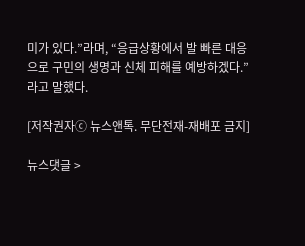미가 있다.”라며, “응급상황에서 발 빠른 대응으로 구민의 생명과 신체 피해를 예방하겠다.”라고 말했다.

[저작권자ⓒ 뉴스앤톡. 무단전재-재배포 금지]

뉴스댓글 >